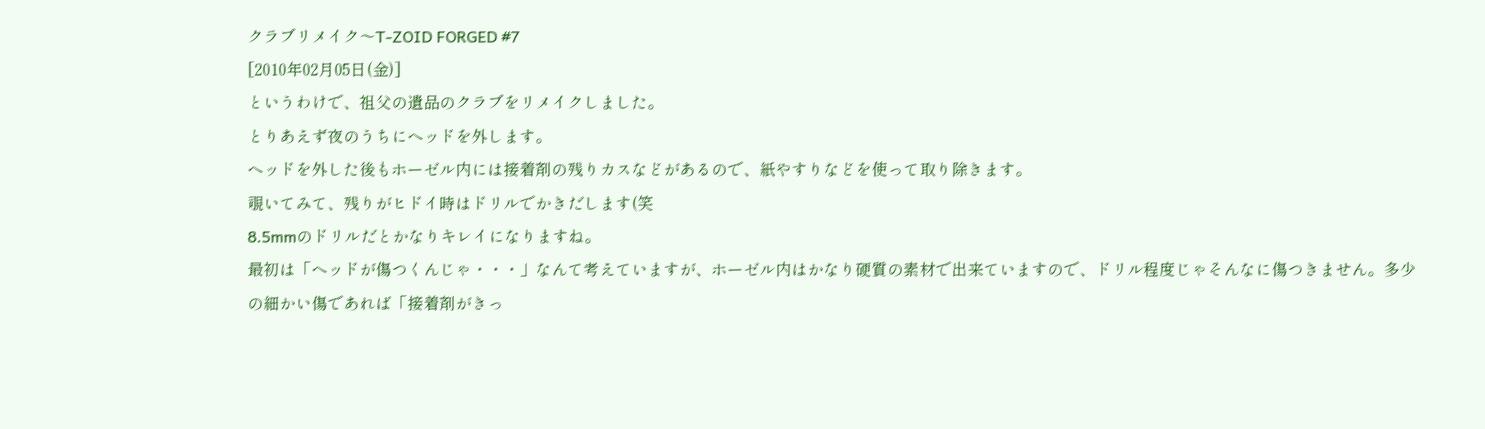クラブリメイク〜T-ZOID FORGED #7
[2010年02月05日(金)]
というわけで、祖父の遺品のクラブをリメイクしました。
とりあえず夜のうちにヘッドを外します。
ヘッドを外した後もホーゼル内には接着剤の残りカスなどがあるので、紙やすりなどを使って取り除きます。
覗いてみて、残りがヒドイ時はドリルでかきだします(笑
8.5mmのドリルだとかなりキレイになりますね。
最初は「ヘッドが傷つくんじゃ・・・」なんて考えていますが、ホーゼル内はかなり硬質の素材で出来ていますので、ドリル程度じゃそんなに傷つきません。多少の細かい傷であれば「接着剤がきっ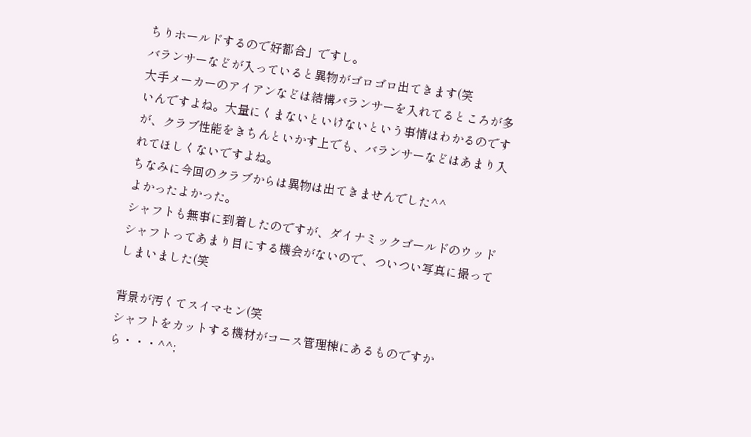ちりホールドするので好都合」ですし。
バランサーなどが入っていると異物がゴロゴロ出てきます(笑
大手メーカーのアイアンなどは結構バランサーを入れてるところが多いんですよね。大量にくまないといけないという事情はわかるのですが、クラブ性能をきちんといかす上でも、バランサーなどはあまり入れてほしくないですよね。
ちなみに今回のクラブからは異物は出てきませんでした^^
よかったよかった。
シャフトも無事に到着したのですが、ダイナミックゴールドのウッドシャフトってあまり目にする機会がないので、ついつい写真に撮ってしまいました(笑

背景が汚くてスイマセン(笑
シャフトをカットする機材がコース管理棟にあるものですから・・・^^;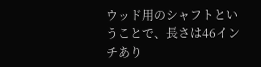ウッド用のシャフトということで、長さは46インチあり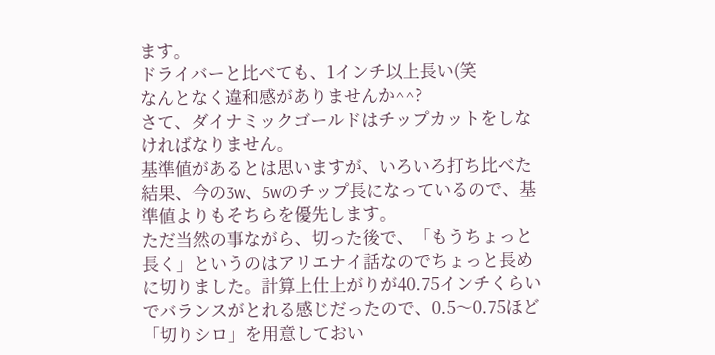ます。
ドライバーと比べても、1インチ以上長い(笑
なんとなく違和感がありませんか^^?
さて、ダイナミックゴールドはチップカットをしなければなりません。
基準値があるとは思いますが、いろいろ打ち比べた結果、今の3w、5wのチップ長になっているので、基準値よりもそちらを優先します。
ただ当然の事ながら、切った後で、「もうちょっと長く」というのはアリエナイ話なのでちょっと長めに切りました。計算上仕上がりが40.75インチくらいでバランスがとれる感じだったので、0.5〜0.75ほど「切りシロ」を用意しておい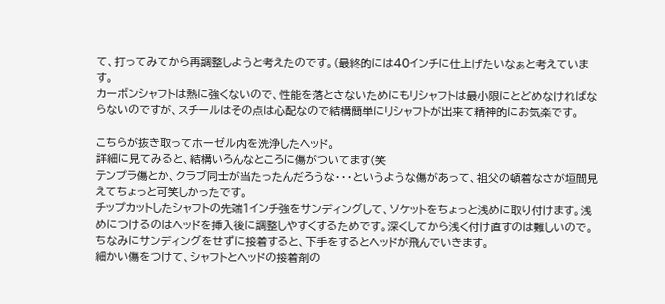て、打ってみてから再調整しようと考えたのです。(最終的には40インチに仕上げたいなぁと考えています。
カーボンシャフトは熱に強くないので、性能を落とさないためにもリシャフトは最小限にとどめなければならないのですが、スチールはその点は心配なので結構簡単にリシャフトが出来て精神的にお気楽です。

こちらが抜き取ってホーゼル内を洗浄したヘッド。
詳細に見てみると、結構いろんなところに傷がついてます(笑
テンプラ傷とか、クラブ同士が当たったんだろうな・・・というような傷があって、祖父の頓着なさが垣間見えてちょっと可笑しかったです。
チップカットしたシャフトの先端1インチ強をサンディングして、ソケットをちょっと浅めに取り付けます。浅めにつけるのはヘッドを挿入後に調整しやすくするためです。深くしてから浅く付け直すのは難しいので。
ちなみにサンディングをせずに接着すると、下手をするとヘッドが飛んでいきます。
細かい傷をつけて、シャフトとヘッドの接着剤の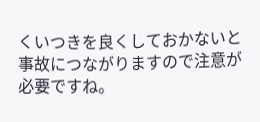くいつきを良くしておかないと事故につながりますので注意が必要ですね。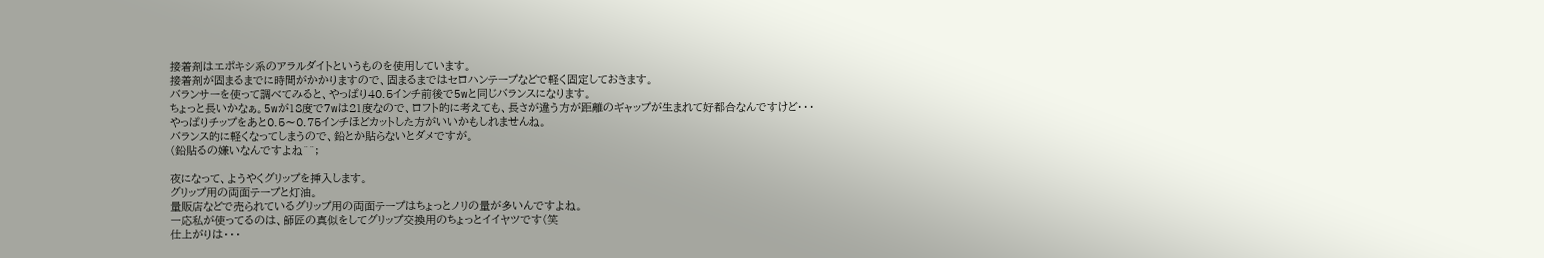接着剤はエポキシ系のアラルダイトというものを使用しています。
接着剤が固まるまでに時間がかかりますので、固まるまではセロハンテープなどで軽く固定しておきます。
バランサーを使って調べてみると、やっぱり40.5インチ前後で5wと同じバランスになります。
ちょっと長いかなぁ。5wが18度で7wは21度なので、ロフト的に考えても、長さが違う方が距離のギャップが生まれて好都合なんですけど・・・
やっぱりチップをあと0.5〜0.75インチほどカットした方がいいかもしれませんね。
バランス的に軽くなってしまうので、鉛とか貼らないとダメですが。
(鉛貼るの嫌いなんですよね^^;

夜になって、ようやくグリップを挿入します。
グリップ用の両面テープと灯油。
量販店などで売られているグリップ用の両面テープはちょっとノリの量が多いんですよね。
一応私が使ってるのは、師匠の真似をしてグリップ交換用のちょっとイイヤツです(笑
仕上がりは・・・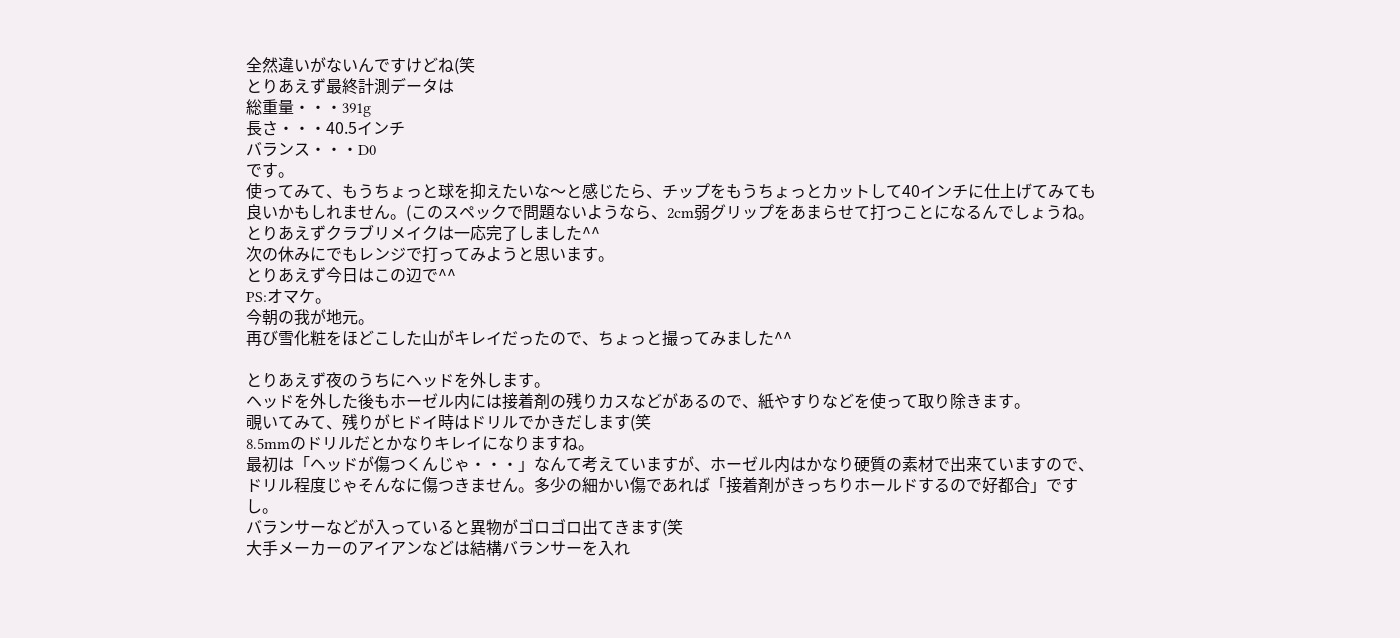全然違いがないんですけどね(笑
とりあえず最終計測データは
総重量・・・391g
長さ・・・40.5インチ
バランス・・・D0
です。
使ってみて、もうちょっと球を抑えたいな〜と感じたら、チップをもうちょっとカットして40インチに仕上げてみても良いかもしれません。(このスペックで問題ないようなら、2cm弱グリップをあまらせて打つことになるんでしょうね。
とりあえずクラブリメイクは一応完了しました^^
次の休みにでもレンジで打ってみようと思います。
とりあえず今日はこの辺で^^
PS:オマケ。
今朝の我が地元。
再び雪化粧をほどこした山がキレイだったので、ちょっと撮ってみました^^

とりあえず夜のうちにヘッドを外します。
ヘッドを外した後もホーゼル内には接着剤の残りカスなどがあるので、紙やすりなどを使って取り除きます。
覗いてみて、残りがヒドイ時はドリルでかきだします(笑
8.5mmのドリルだとかなりキレイになりますね。
最初は「ヘッドが傷つくんじゃ・・・」なんて考えていますが、ホーゼル内はかなり硬質の素材で出来ていますので、ドリル程度じゃそんなに傷つきません。多少の細かい傷であれば「接着剤がきっちりホールドするので好都合」ですし。
バランサーなどが入っていると異物がゴロゴロ出てきます(笑
大手メーカーのアイアンなどは結構バランサーを入れ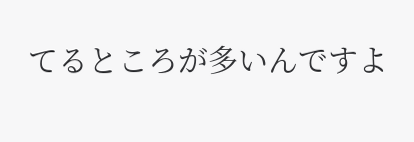てるところが多いんですよ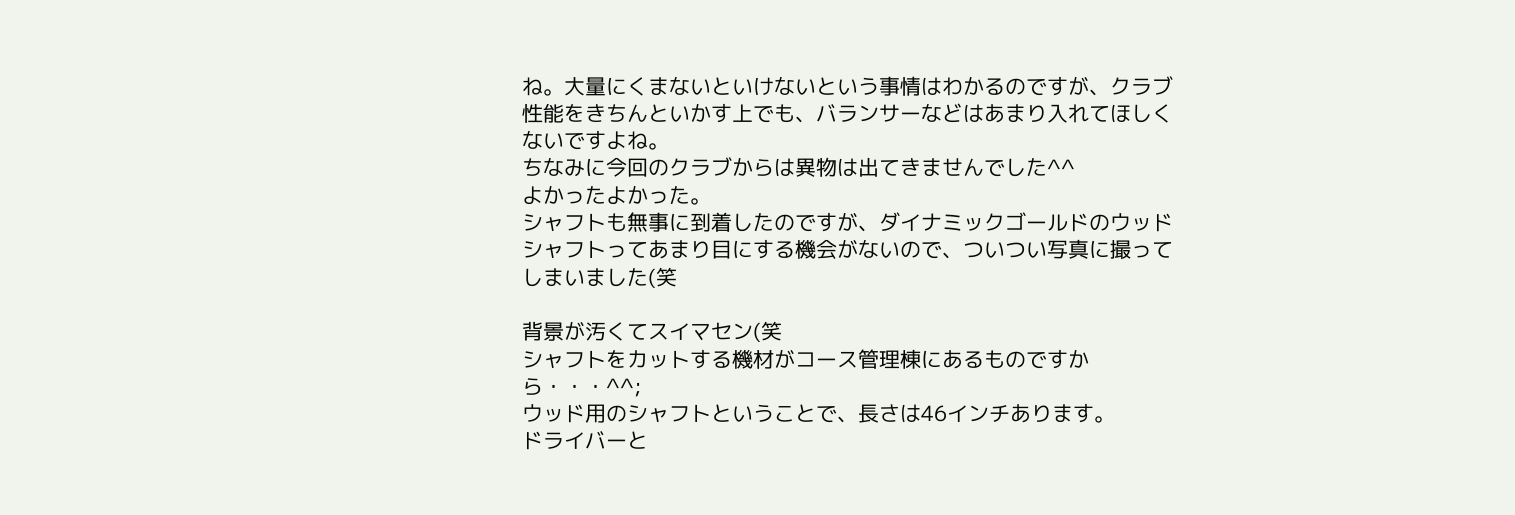ね。大量にくまないといけないという事情はわかるのですが、クラブ性能をきちんといかす上でも、バランサーなどはあまり入れてほしくないですよね。
ちなみに今回のクラブからは異物は出てきませんでした^^
よかったよかった。
シャフトも無事に到着したのですが、ダイナミックゴールドのウッドシャフトってあまり目にする機会がないので、ついつい写真に撮ってしまいました(笑

背景が汚くてスイマセン(笑
シャフトをカットする機材がコース管理棟にあるものですから・・・^^;
ウッド用のシャフトということで、長さは46インチあります。
ドライバーと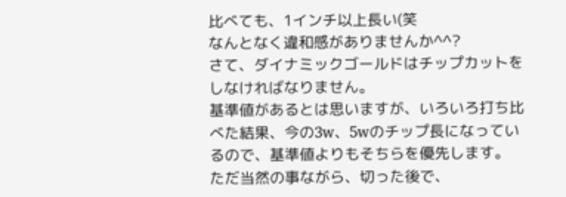比べても、1インチ以上長い(笑
なんとなく違和感がありませんか^^?
さて、ダイナミックゴールドはチップカットをしなければなりません。
基準値があるとは思いますが、いろいろ打ち比べた結果、今の3w、5wのチップ長になっているので、基準値よりもそちらを優先します。
ただ当然の事ながら、切った後で、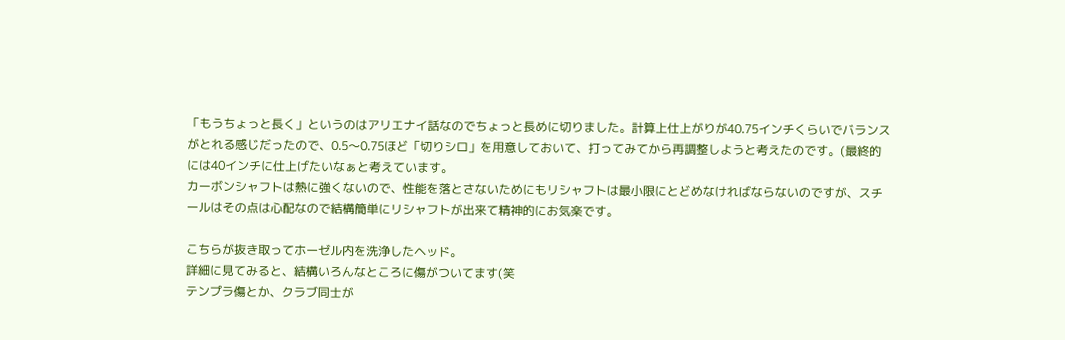「もうちょっと長く」というのはアリエナイ話なのでちょっと長めに切りました。計算上仕上がりが40.75インチくらいでバランスがとれる感じだったので、0.5〜0.75ほど「切りシロ」を用意しておいて、打ってみてから再調整しようと考えたのです。(最終的には40インチに仕上げたいなぁと考えています。
カーボンシャフトは熱に強くないので、性能を落とさないためにもリシャフトは最小限にとどめなければならないのですが、スチールはその点は心配なので結構簡単にリシャフトが出来て精神的にお気楽です。

こちらが抜き取ってホーゼル内を洗浄したヘッド。
詳細に見てみると、結構いろんなところに傷がついてます(笑
テンプラ傷とか、クラブ同士が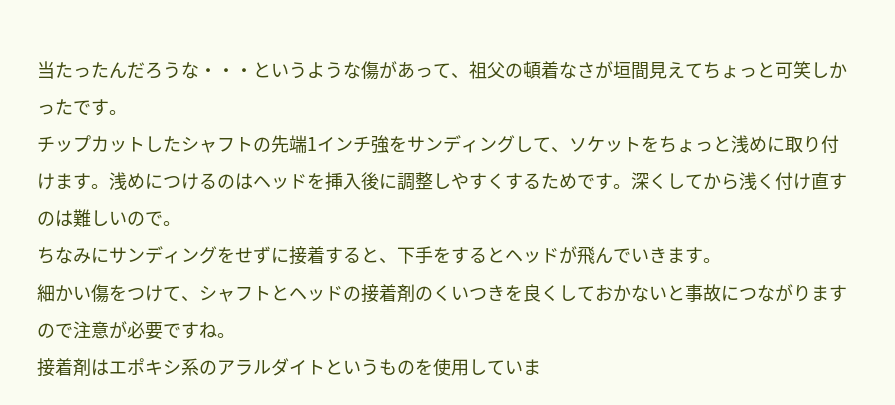当たったんだろうな・・・というような傷があって、祖父の頓着なさが垣間見えてちょっと可笑しかったです。
チップカットしたシャフトの先端1インチ強をサンディングして、ソケットをちょっと浅めに取り付けます。浅めにつけるのはヘッドを挿入後に調整しやすくするためです。深くしてから浅く付け直すのは難しいので。
ちなみにサンディングをせずに接着すると、下手をするとヘッドが飛んでいきます。
細かい傷をつけて、シャフトとヘッドの接着剤のくいつきを良くしておかないと事故につながりますので注意が必要ですね。
接着剤はエポキシ系のアラルダイトというものを使用していま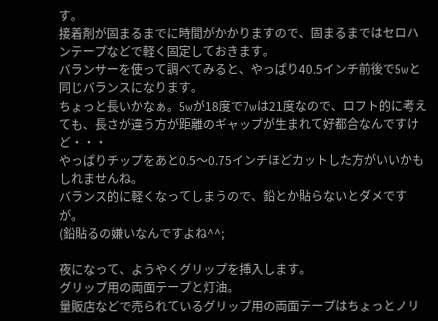す。
接着剤が固まるまでに時間がかかりますので、固まるまではセロハンテープなどで軽く固定しておきます。
バランサーを使って調べてみると、やっぱり40.5インチ前後で5wと同じバランスになります。
ちょっと長いかなぁ。5wが18度で7wは21度なので、ロフト的に考えても、長さが違う方が距離のギャップが生まれて好都合なんですけど・・・
やっぱりチップをあと0.5〜0.75インチほどカットした方がいいかもしれませんね。
バランス的に軽くなってしまうので、鉛とか貼らないとダメですが。
(鉛貼るの嫌いなんですよね^^;

夜になって、ようやくグリップを挿入します。
グリップ用の両面テープと灯油。
量販店などで売られているグリップ用の両面テープはちょっとノリ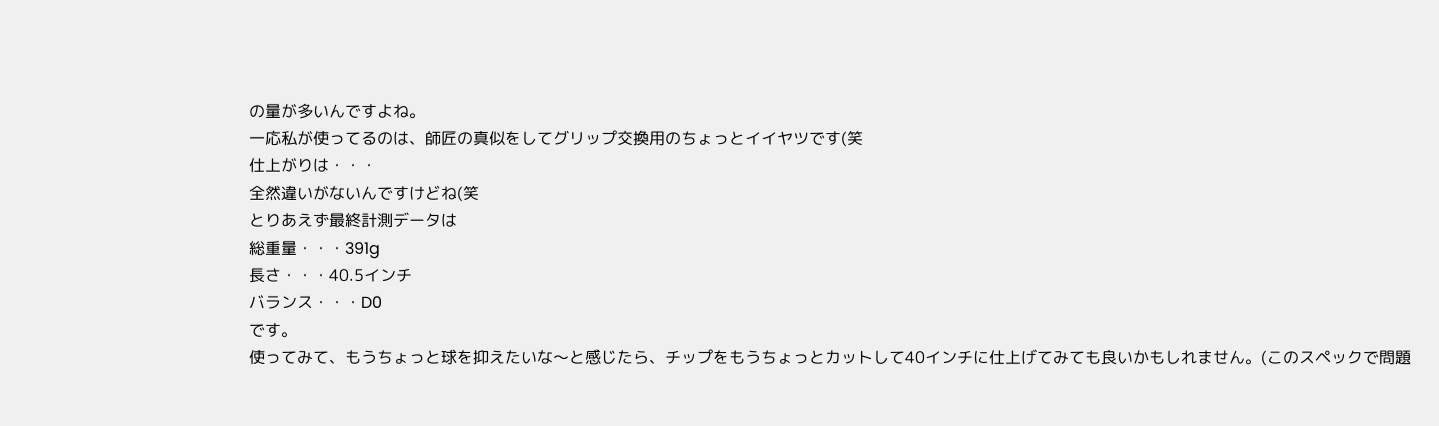の量が多いんですよね。
一応私が使ってるのは、師匠の真似をしてグリップ交換用のちょっとイイヤツです(笑
仕上がりは・・・
全然違いがないんですけどね(笑
とりあえず最終計測データは
総重量・・・391g
長さ・・・40.5インチ
バランス・・・D0
です。
使ってみて、もうちょっと球を抑えたいな〜と感じたら、チップをもうちょっとカットして40インチに仕上げてみても良いかもしれません。(このスペックで問題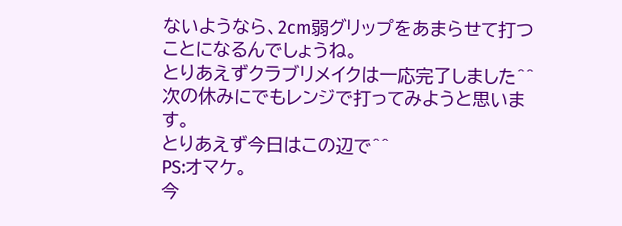ないようなら、2cm弱グリップをあまらせて打つことになるんでしょうね。
とりあえずクラブリメイクは一応完了しました^^
次の休みにでもレンジで打ってみようと思います。
とりあえず今日はこの辺で^^
PS:オマケ。
今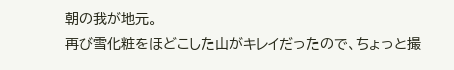朝の我が地元。
再び雪化粧をほどこした山がキレイだったので、ちょっと撮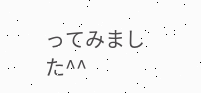ってみました^^